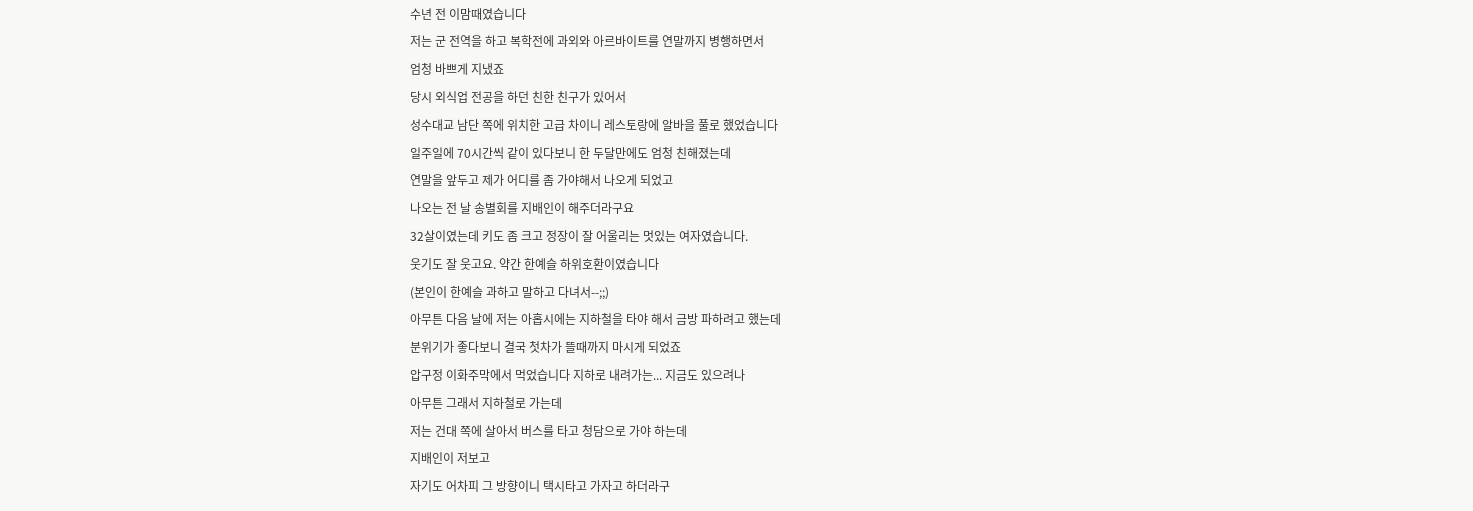수년 전 이맘때였습니다
저는 군 전역을 하고 복학전에 과외와 아르바이트를 연말까지 병행하면서
엄청 바쁘게 지냈죠
당시 외식업 전공을 하던 친한 친구가 있어서
성수대교 남단 쪽에 위치한 고급 차이니 레스토랑에 알바을 풀로 했었습니다
일주일에 70시간씩 같이 있다보니 한 두달만에도 엄청 친해졌는데
연말을 앞두고 제가 어디를 좀 가야해서 나오게 되었고
나오는 전 날 송별회를 지배인이 해주더라구요
32살이였는데 키도 좀 크고 정장이 잘 어울리는 멋있는 여자였습니다.
웃기도 잘 웃고요. 약간 한예슬 하위호환이였습니다
(본인이 한예슬 과하고 말하고 다녀서--;;)
아무튼 다음 날에 저는 아홉시에는 지하철을 타야 해서 금방 파하려고 했는데
분위기가 좋다보니 결국 첫차가 뜰때까지 마시게 되었죠
압구정 이화주막에서 먹었습니다 지하로 내려가는... 지금도 있으려나
아무튼 그래서 지하철로 가는데
저는 건대 쪽에 살아서 버스를 타고 청담으로 가야 하는데
지배인이 저보고
자기도 어차피 그 방향이니 택시타고 가자고 하더라구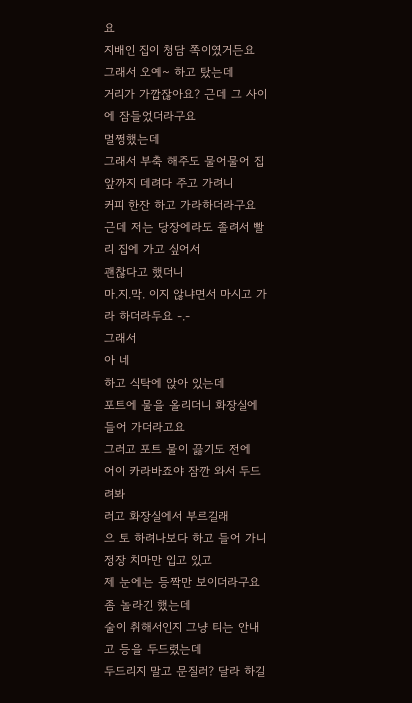요
지배인 집이 청담 쪽이였거든요
그래서 오예~ 하고 탔는데
거리가 가깝잖아요? 근데 그 사이에 잠들었더라구요
멀쩡했는데
그래서 부축 해주도 물어물어 집 앞까지 데려다 주고 가려니
커피 한잔 하고 가라하더라구요
근데 저는 당장에라도 졸려서 빨리 집에 가고 싶어서
괜찮다고 했더니
마.지.막. 이지 않냐면서 마시고 가라 하더라두요 -.-
그래서
아 네
하고 식탁에 앉아 있는데
포트에 물을 올리더니 화장실에 들어 가더라고요
그러고 포트 물이 끓기도 전에
어이 카라바죠야 잠깐 와서 두드려봐
러고 화장실에서 부르길래
으 토 하려나보다 하고 들어 가니
정장 치마만 입고 있고
제 눈에는 등짝만 보이더라구요
좀 놀라긴 했는데
술이 취해서인지 그냥 티는 안내고 등을 두드렸는데
두드리지 말고 문질러? 달라 하길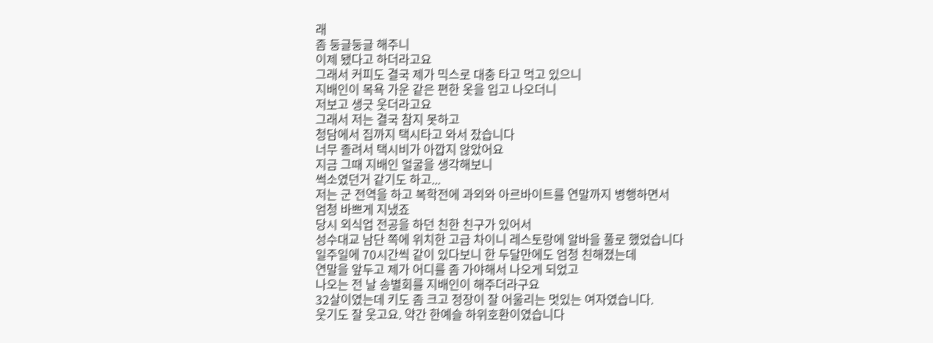래
좀 둥글둥글 해주니
이제 됐다고 하더라고요
그래서 커피도 결국 제가 믹스로 대충 타고 먹고 있으니
지배인이 목욕 가운 같은 편한 옷을 입고 나오더니
저보고 생긋 웃더라고요
그래서 저는 결국 참지 못하고
청담에서 집까지 택시타고 와서 잤습니다
너무 졸려서 택시비가 아깝지 않았어요
지금 그때 지배인 얼굴을 생각해보니
썩소였던거 같기도 하고...
저는 군 전역을 하고 복학전에 과외와 아르바이트를 연말까지 병행하면서
엄청 바쁘게 지냈죠
당시 외식업 전공을 하던 친한 친구가 있어서
성수대교 남단 쪽에 위치한 고급 차이니 레스토랑에 알바을 풀로 했었습니다
일주일에 70시간씩 같이 있다보니 한 두달만에도 엄청 친해졌는데
연말을 앞두고 제가 어디를 좀 가야해서 나오게 되었고
나오는 전 날 송별회를 지배인이 해주더라구요
32살이였는데 키도 좀 크고 정장이 잘 어울리는 멋있는 여자였습니다.
웃기도 잘 웃고요. 약간 한예슬 하위호환이였습니다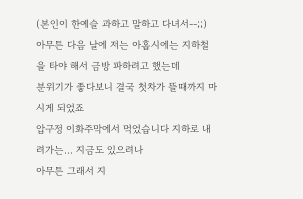(본인이 한예슬 과하고 말하고 다녀서--;;)
아무튼 다음 날에 저는 아홉시에는 지하철을 타야 해서 금방 파하려고 했는데
분위기가 좋다보니 결국 첫차가 뜰때까지 마시게 되었죠
압구정 이화주막에서 먹었습니다 지하로 내려가는... 지금도 있으려나
아무튼 그래서 지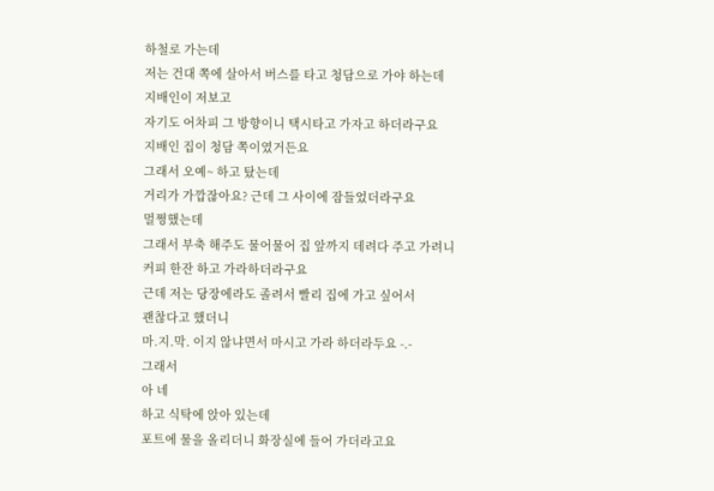하철로 가는데
저는 건대 쪽에 살아서 버스를 타고 청담으로 가야 하는데
지배인이 저보고
자기도 어차피 그 방향이니 택시타고 가자고 하더라구요
지배인 집이 청담 쪽이였거든요
그래서 오예~ 하고 탔는데
거리가 가깝잖아요? 근데 그 사이에 잠들었더라구요
멀쩡했는데
그래서 부축 해주도 물어물어 집 앞까지 데려다 주고 가려니
커피 한잔 하고 가라하더라구요
근데 저는 당장에라도 졸려서 빨리 집에 가고 싶어서
괜찮다고 했더니
마.지.막. 이지 않냐면서 마시고 가라 하더라두요 -.-
그래서
아 네
하고 식탁에 앉아 있는데
포트에 물을 올리더니 화장실에 들어 가더라고요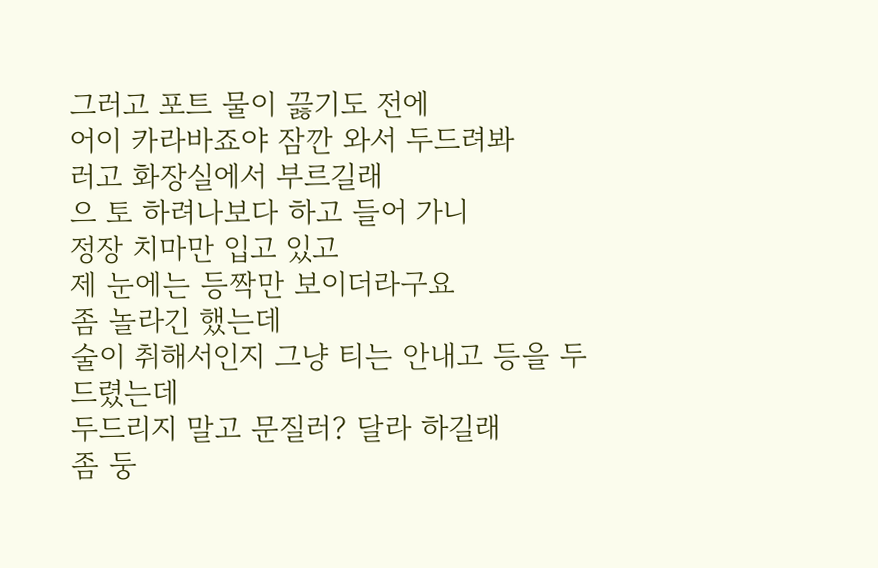그러고 포트 물이 끓기도 전에
어이 카라바죠야 잠깐 와서 두드려봐
러고 화장실에서 부르길래
으 토 하려나보다 하고 들어 가니
정장 치마만 입고 있고
제 눈에는 등짝만 보이더라구요
좀 놀라긴 했는데
술이 취해서인지 그냥 티는 안내고 등을 두드렸는데
두드리지 말고 문질러? 달라 하길래
좀 둥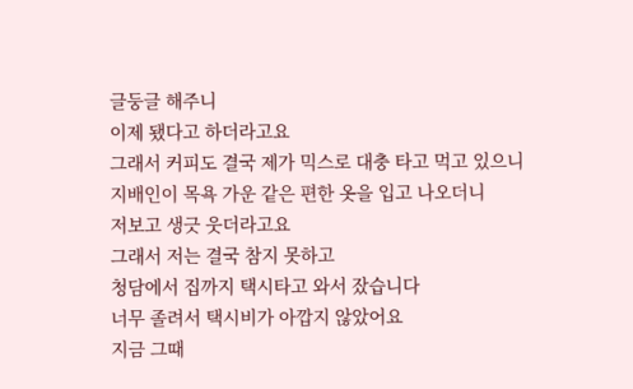글둥글 해주니
이제 됐다고 하더라고요
그래서 커피도 결국 제가 믹스로 대충 타고 먹고 있으니
지배인이 목욕 가운 같은 편한 옷을 입고 나오더니
저보고 생긋 웃더라고요
그래서 저는 결국 참지 못하고
청담에서 집까지 택시타고 와서 잤습니다
너무 졸려서 택시비가 아깝지 않았어요
지금 그때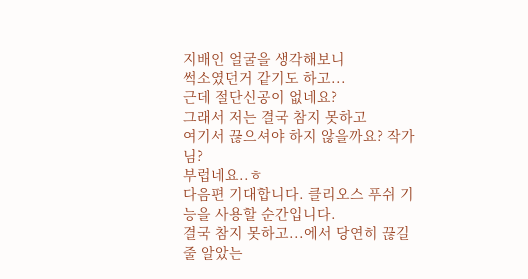지배인 얼굴을 생각해보니
썩소였던거 같기도 하고...
근데 절단신공이 없네요?
그래서 저는 결국 참지 못하고
여기서 끊으셔야 하지 않을까요? 작가님?
부럽네요..ㅎ
다음편 기대합니다. 클리오스 푸쉬 기능을 사용할 순간입니다.
결국 참지 못하고...에서 당연히 끊길 줄 알았는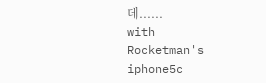데......
with Rocketman's iphone5c